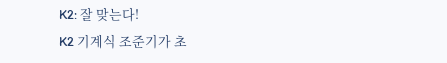K2: 잘 맞는다!
K2 기계식 조준기가 초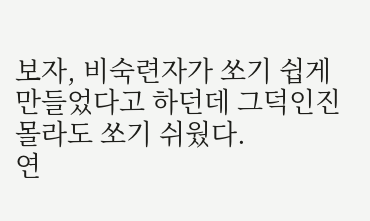보자, 비숙련자가 쏘기 쉽게 만들었다고 하던데 그덕인진 몰라도 쏘기 쉬웠다.
연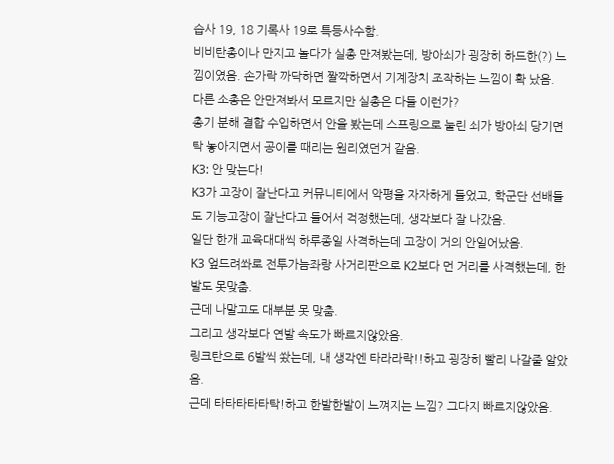습사 19, 18 기록사 19로 특등사수함.
비비탄총이나 만지고 놀다가 실총 만져봤는데, 방아쇠가 굉장히 하드한(?) 느낌이였음. 손가락 까닥하면 짤깍하면서 기계장치 조작하는 느낌이 확 났음.
다른 소총은 안만져봐서 모르지만 실총은 다들 이런가?
총기 분해 결합 수입하면서 안을 봤는데 스프링으로 눌린 쇠가 방아쇠 당기면 탁 놓아지면서 공이를 때리는 원리였던거 같음.
K3: 안 맞는다!
K3가 고장이 잘난다고 커뮤니티에서 악평을 자자하게 들었고, 학군단 선배들도 기능고장이 잘난다고 들어서 걱정했는데, 생각보다 잘 나갔음.
일단 한개 교육대대씩 하루종일 사격하는데 고장이 거의 안일어났음.
K3 엎드려쏴로 전투가늠좌랑 사거리판으로 K2보다 먼 거리를 사격했는데, 한발도 못맞춤.
근데 나말고도 대부분 못 맞춤.
그리고 생각보다 연발 속도가 빠르지않았음.
링크탄으로 6발씩 쐈는데, 내 생각엔 타라라락!!하고 굉장히 빨리 나갈줄 알았음.
근데 타타타타타탁!하고 한발한발이 느껴지는 느낌? 그다지 빠르지않았음.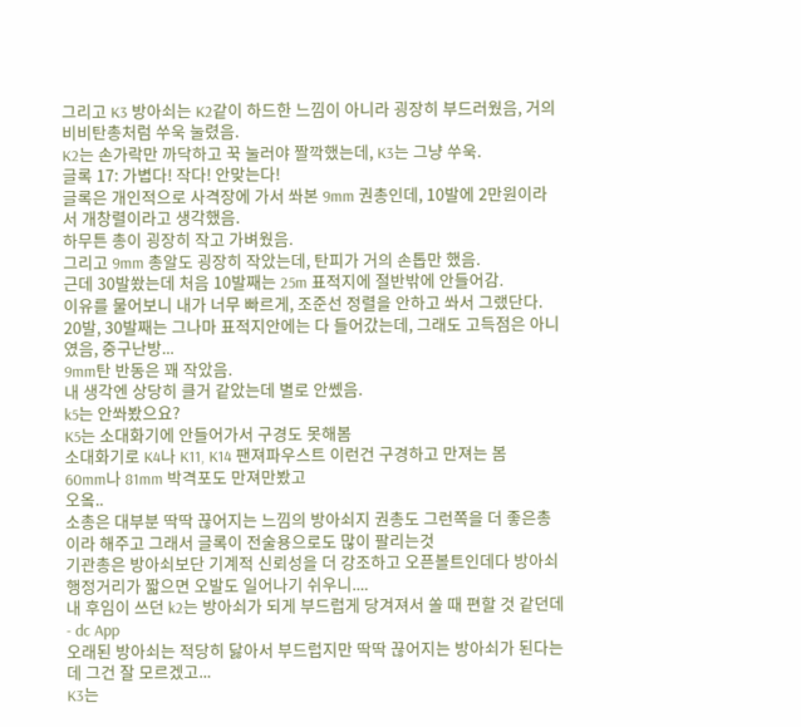그리고 K3 방아쇠는 K2같이 하드한 느낌이 아니라 굉장히 부드러웠음, 거의 비비탄총처럼 쑤욱 눌렸음.
K2는 손가락만 까닥하고 꾹 눌러야 짤깍했는데, K3는 그냥 쑤욱.
글록 17: 가볍다! 작다! 안맞는다!
글록은 개인적으로 사격장에 가서 쏴본 9mm 권총인데, 10발에 2만원이라서 개창렬이라고 생각했음.
하무튼 총이 굉장히 작고 가벼웠음.
그리고 9mm 총알도 굉장히 작았는데, 탄피가 거의 손톱만 했음.
근데 30발쐈는데 처음 10발째는 25m 표적지에 절반밖에 안들어감.
이유를 물어보니 내가 너무 빠르게, 조준선 정렬을 안하고 쏴서 그랬단다.
20발, 30발째는 그나마 표적지안에는 다 들어갔는데, 그래도 고득점은 아니였음, 중구난방...
9mm탄 반동은 꽤 작았음.
내 생각엔 상당히 클거 같았는데 별로 안쎘음.
k5는 안쏴봤으요?
K5는 소대화기에 안들어가서 구경도 못해봄
소대화기로 K4나 K11, K14 팬져파우스트 이런건 구경하고 만져는 봄
60mm나 81mm 박격포도 만져만봤고
오옼..
소총은 대부분 딱딱 끊어지는 느낌의 방아쇠지 권총도 그런쪽을 더 좋은총이라 해주고 그래서 글록이 전술용으로도 많이 팔리는것
기관총은 방아쇠보단 기계적 신뢰성을 더 강조하고 오픈볼트인데다 방아쇠 행정거리가 짧으면 오발도 일어나기 쉬우니....
내 후임이 쓰던 k2는 방아쇠가 되게 부드럽게 당겨져서 쏠 때 편할 것 같던데 - dc App
오래된 방아쇠는 적당히 닳아서 부드럽지만 딱딱 끊어지는 방아쇠가 된다는데 그건 잘 모르겠고...
K3는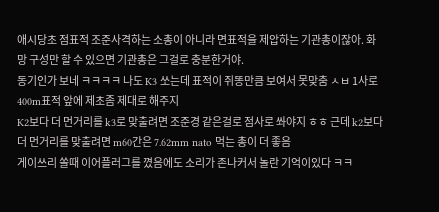애시당초 점표적 조준사격하는 소총이 아니라 면표적을 제압하는 기관총이잖아. 화망 구성만 할 수 있으면 기관총은 그걸로 충분한거야.
동기인가 보네 ㅋㅋㅋㅋ 나도 K3 쏘는데 표적이 쥐똥만큼 보여서 못맞춤 ㅅㅂ 1사로 400m표적 앞에 제초좀 제대로 해주지
K2보다 더 먼거리를 k3로 맞출려면 조준경 같은걸로 점사로 쏴야지 ㅎㅎ 근데 k2보다 더 먼거리를 맞출려면 m60간은 7.62mm nato 먹는 총이 더 좋음
게이쓰리 쏠때 이어플러그를 꼈음에도 소리가 존나커서 놀란 기억이있다 ㅋㅋ